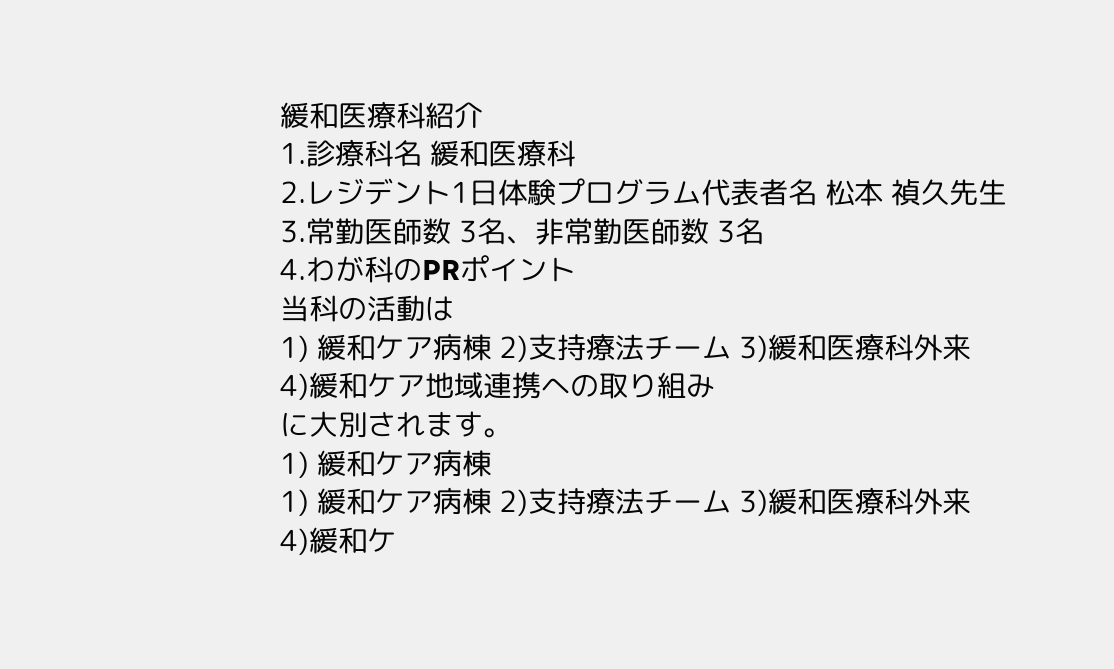緩和医療科紹介
1.診療科名 緩和医療科
2.レジデント1日体験プログラム代表者名 松本 禎久先生
3.常勤医師数 3名、非常勤医師数 3名
4.わが科のPRポイント
当科の活動は
1) 緩和ケア病棟 2)支持療法チーム 3)緩和医療科外来
4)緩和ケア地域連携への取り組み
に大別されます。
1) 緩和ケア病棟
1) 緩和ケア病棟 2)支持療法チーム 3)緩和医療科外来
4)緩和ケ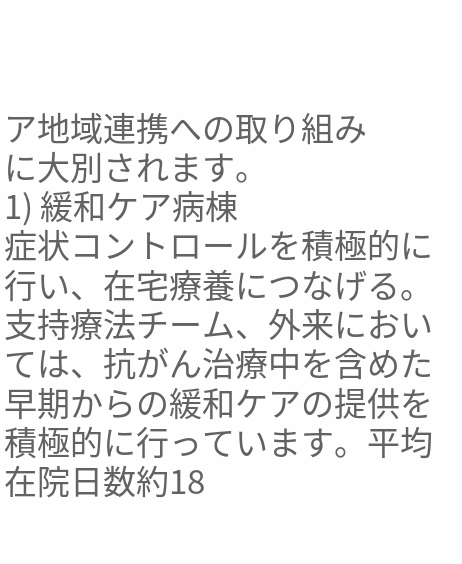ア地域連携への取り組み
に大別されます。
1) 緩和ケア病棟
症状コントロールを積極的に行い、在宅療養につなげる。支持療法チーム、外来においては、抗がん治療中を含めた早期からの緩和ケアの提供を積極的に行っています。平均在院日数約18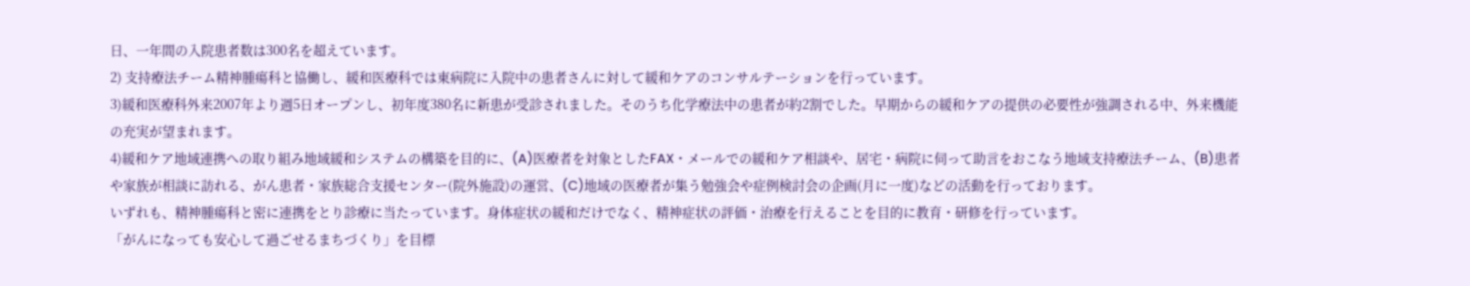日、一年間の入院患者数は300名を超えています。
2) 支持療法チーム精神腫瘍科と協働し、緩和医療科では東病院に入院中の患者さんに対して緩和ケアのコンサルテーションを行っています。
3)緩和医療科外来2007年より週5日オープンし、初年度380名に新患が受診されました。そのうち化学療法中の患者が約2割でした。早期からの緩和ケアの提供の必要性が強調される中、外来機能の充実が望まれます。
4)緩和ケア地域連携への取り組み地域緩和システムの構築を目的に、(A)医療者を対象としたFAX・メールでの緩和ケア相談や、居宅・病院に伺って助言をおこなう地域支持療法チーム、(B)患者や家族が相談に訪れる、がん患者・家族総合支援センター(院外施設)の運営、(C)地域の医療者が集う勉強会や症例検討会の企画(月に一度)などの活動を行っております。
いずれも、精神腫瘍科と密に連携をとり診療に当たっています。身体症状の緩和だけでなく、精神症状の評価・治療を行えることを目的に教育・研修を行っています。
「がんになっても安心して過ごせるまちづくり」を目標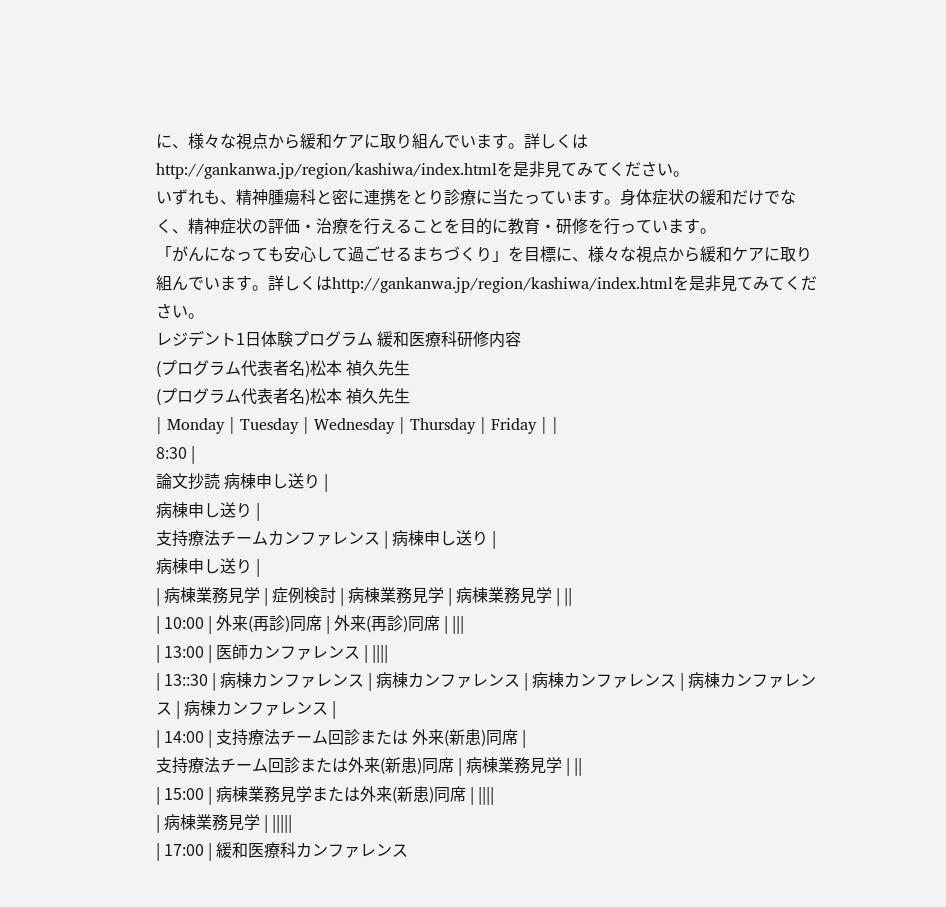に、様々な視点から緩和ケアに取り組んでいます。詳しくはhttp://gankanwa.jp/region/kashiwa/index.htmlを是非見てみてください。
いずれも、精神腫瘍科と密に連携をとり診療に当たっています。身体症状の緩和だけでなく、精神症状の評価・治療を行えることを目的に教育・研修を行っています。
「がんになっても安心して過ごせるまちづくり」を目標に、様々な視点から緩和ケアに取り組んでいます。詳しくはhttp://gankanwa.jp/region/kashiwa/index.htmlを是非見てみてください。
レジデント1日体験プログラム 緩和医療科研修内容
(プログラム代表者名)松本 禎久先生
(プログラム代表者名)松本 禎久先生
| Monday | Tuesday | Wednesday | Thursday | Friday | |
8:30 |
論文抄読 病棟申し送り |
病棟申し送り |
支持療法チームカンファレンス | 病棟申し送り |
病棟申し送り |
| 病棟業務見学 | 症例検討 | 病棟業務見学 | 病棟業務見学 | ||
| 10:00 | 外来(再診)同席 | 外来(再診)同席 | |||
| 13:00 | 医師カンファレンス | ||||
| 13::30 | 病棟カンファレンス | 病棟カンファレンス | 病棟カンファレンス | 病棟カンファレンス | 病棟カンファレンス |
| 14:00 | 支持療法チーム回診または 外来(新患)同席 |
支持療法チーム回診または外来(新患)同席 | 病棟業務見学 | ||
| 15:00 | 病棟業務見学または外来(新患)同席 | ||||
| 病棟業務見学 | |||||
| 17:00 | 緩和医療科カンファレンス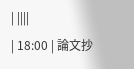| ||||
| 18:00 | 論文抄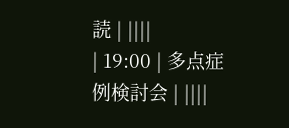読 | ||||
| 19:00 | 多点症例検討会 | ||||